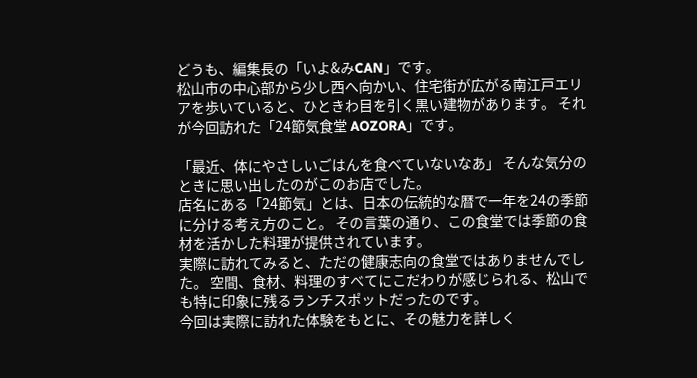どうも、編集長の「いよ&みCAN」です。
松山市の中心部から少し西へ向かい、住宅街が広がる南江戸エリアを歩いていると、ひときわ目を引く黒い建物があります。 それが今回訪れた「24節気食堂 AOZORA」です。

「最近、体にやさしいごはんを食べていないなあ」 そんな気分のときに思い出したのがこのお店でした。
店名にある「24節気」とは、日本の伝統的な暦で一年を24の季節に分ける考え方のこと。 その言葉の通り、この食堂では季節の食材を活かした料理が提供されています。
実際に訪れてみると、ただの健康志向の食堂ではありませんでした。 空間、食材、料理のすべてにこだわりが感じられる、松山でも特に印象に残るランチスポットだったのです。
今回は実際に訪れた体験をもとに、その魅力を詳しく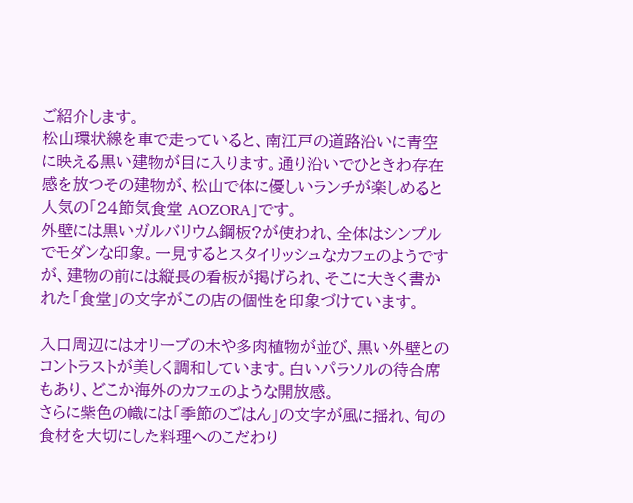ご紹介します。
松山環状線を車で走っていると、南江戸の道路沿いに青空に映える黒い建物が目に入ります。通り沿いでひときわ存在感を放つその建物が、松山で体に優しいランチが楽しめると人気の「24節気食堂 AOZORA」です。
外壁には黒いガルバリウム鋼板?が使われ、全体はシンプルでモダンな印象。一見するとスタイリッシュなカフェのようですが、建物の前には縦長の看板が掲げられ、そこに大きく書かれた「食堂」の文字がこの店の個性を印象づけています。

入口周辺にはオリーブの木や多肉植物が並び、黒い外壁とのコントラストが美しく調和しています。白いパラソルの待合席もあり、どこか海外のカフェのような開放感。
さらに紫色の幟には「季節のごはん」の文字が風に揺れ、旬の食材を大切にした料理へのこだわり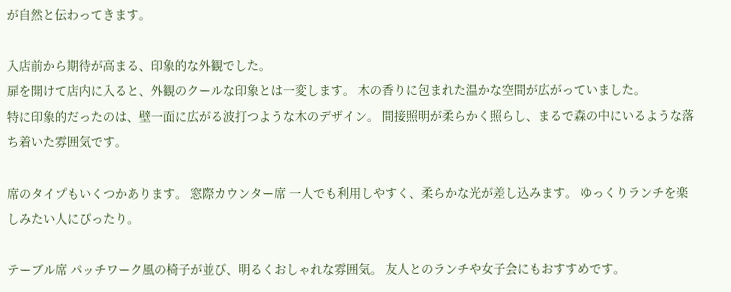が自然と伝わってきます。

入店前から期待が高まる、印象的な外観でした。
扉を開けて店内に入ると、外観のクールな印象とは一変します。 木の香りに包まれた温かな空間が広がっていました。
特に印象的だったのは、壁一面に広がる波打つような木のデザイン。 間接照明が柔らかく照らし、まるで森の中にいるような落ち着いた雰囲気です。

席のタイプもいくつかあります。 窓際カウンター席 一人でも利用しやすく、柔らかな光が差し込みます。 ゆっくりランチを楽しみたい人にぴったり。

テーブル席 パッチワーク風の椅子が並び、明るくおしゃれな雰囲気。 友人とのランチや女子会にもおすすめです。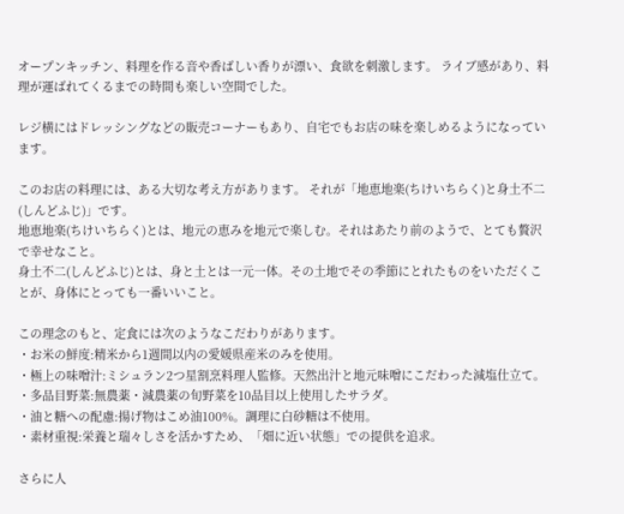オープンキッチン、料理を作る音や香ばしい香りが漂い、食欲を刺激します。 ライブ感があり、料理が運ばれてくるまでの時間も楽しい空間でした。

レジ横にはドレッシングなどの販売コーナーもあり、自宅でもお店の味を楽しめるようになっています。

このお店の料理には、ある大切な考え方があります。 それが「地恵地楽(ちけいちらく)と身土不二(しんどふじ)」です。
地恵地楽(ちけいちらく)とは、地元の恵みを地元で楽しむ。それはあたり前のようで、とても贅沢で幸せなこと。
身土不二(しんどふじ)とは、身と土とは一元一体。その土地でその季節にとれたものをいただくことが、身体にとっても一番いいこと。

この理念のもと、定食には次のようなこだわりがあります。
・お米の鮮度:精米から1週間以内の愛媛県産米のみを使用。
・極上の味噌汁:ミシュラン2つ星割烹料理人監修。天然出汁と地元味噌にこだわった減塩仕立て。
・多品目野菜:無農薬・減農薬の旬野菜を10品目以上使用したサラダ。
・油と糖への配慮:揚げ物はこめ油100%。調理に白砂糖は不使用。
・素材重視:栄養と瑞々しさを活かすため、「畑に近い状態」での提供を追求。

さらに人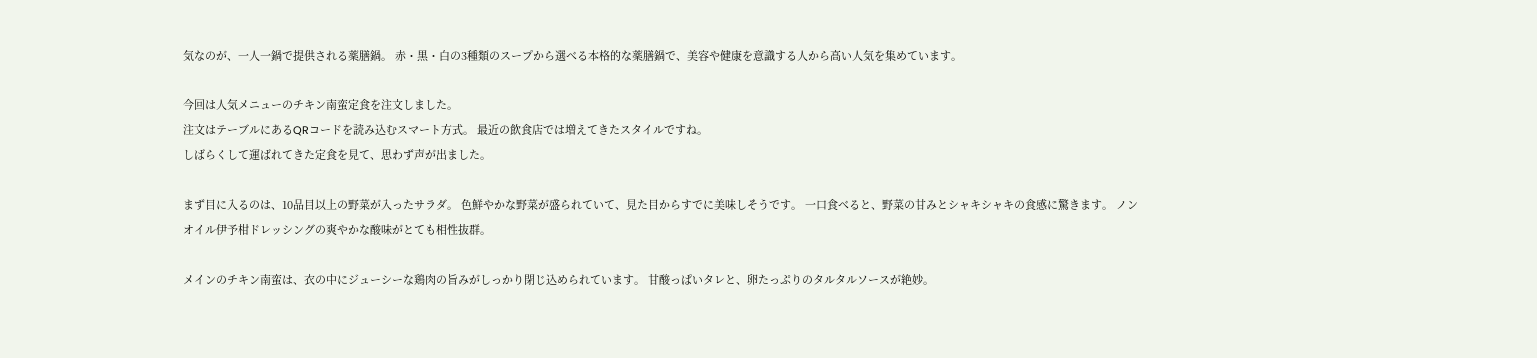気なのが、一人一鍋で提供される薬膳鍋。 赤・黒・白の3種類のスープから選べる本格的な薬膳鍋で、美容や健康を意識する人から高い人気を集めています。

今回は人気メニューのチキン南蛮定食を注文しました。
注文はテーブルにあるQRコードを読み込むスマート方式。 最近の飲食店では増えてきたスタイルですね。
しばらくして運ばれてきた定食を見て、思わず声が出ました。

まず目に入るのは、10品目以上の野菜が入ったサラダ。 色鮮やかな野菜が盛られていて、見た目からすでに美味しそうです。 一口食べると、野菜の甘みとシャキシャキの食感に驚きます。 ノンオイル伊予柑ドレッシングの爽やかな酸味がとても相性抜群。

メインのチキン南蛮は、衣の中にジューシーな鶏肉の旨みがしっかり閉じ込められています。 甘酸っぱいタレと、卵たっぷりのタルタルソースが絶妙。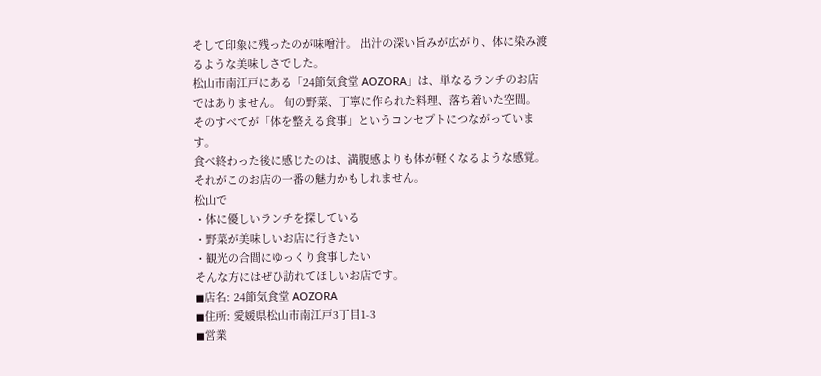そして印象に残ったのが味噌汁。 出汁の深い旨みが広がり、体に染み渡るような美味しさでした。
松山市南江戸にある「24節気食堂 AOZORA」は、単なるランチのお店ではありません。 旬の野菜、丁寧に作られた料理、落ち着いた空間。 そのすべてが「体を整える食事」というコンセプトにつながっています。
食べ終わった後に感じたのは、満腹感よりも体が軽くなるような感覚。 それがこのお店の一番の魅力かもしれません。
松山で
・体に優しいランチを探している
・野菜が美味しいお店に行きたい
・観光の合間にゆっくり食事したい
そんな方にはぜひ訪れてほしいお店です。
◼店名: 24節気食堂 AOZORA
◼住所: 愛媛県松山市南江戸3丁目1-3
◼営業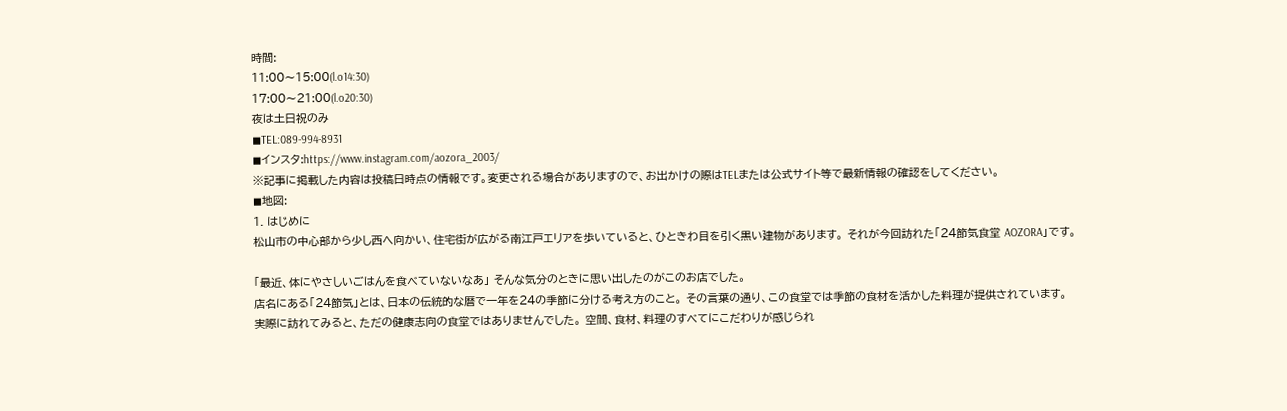時間:
11:00〜15:00(l.o14:30)
17:00〜21:00(l.o20:30)
夜は土日祝のみ
◼TEL:089-994-8931
◼インスタ:https://www.instagram.com/aozora_2003/
※記事に掲載した内容は投稿日時点の情報です。変更される場合がありますので、お出かけの際はTELまたは公式サイト等で最新情報の確認をしてください。
◼地図:
1. はじめに
松山市の中心部から少し西へ向かい、住宅街が広がる南江戸エリアを歩いていると、ひときわ目を引く黒い建物があります。 それが今回訪れた「24節気食堂 AOZORA」です。

「最近、体にやさしいごはんを食べていないなあ」 そんな気分のときに思い出したのがこのお店でした。
店名にある「24節気」とは、日本の伝統的な暦で一年を24の季節に分ける考え方のこと。 その言葉の通り、この食堂では季節の食材を活かした料理が提供されています。
実際に訪れてみると、ただの健康志向の食堂ではありませんでした。 空間、食材、料理のすべてにこだわりが感じられ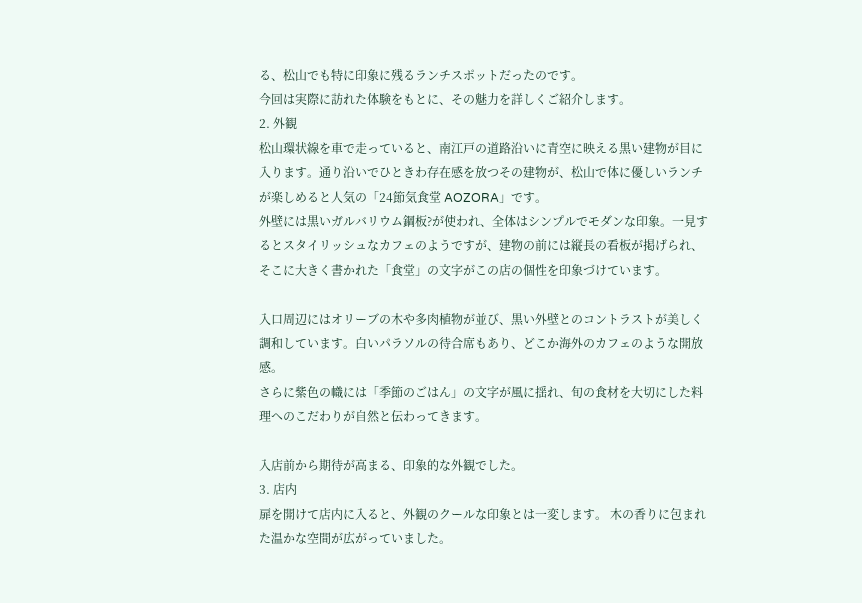る、松山でも特に印象に残るランチスポットだったのです。
今回は実際に訪れた体験をもとに、その魅力を詳しくご紹介します。
2. 外観
松山環状線を車で走っていると、南江戸の道路沿いに青空に映える黒い建物が目に入ります。通り沿いでひときわ存在感を放つその建物が、松山で体に優しいランチが楽しめると人気の「24節気食堂 AOZORA」です。
外壁には黒いガルバリウム鋼板?が使われ、全体はシンプルでモダンな印象。一見するとスタイリッシュなカフェのようですが、建物の前には縦長の看板が掲げられ、そこに大きく書かれた「食堂」の文字がこの店の個性を印象づけています。

入口周辺にはオリーブの木や多肉植物が並び、黒い外壁とのコントラストが美しく調和しています。白いパラソルの待合席もあり、どこか海外のカフェのような開放感。
さらに紫色の幟には「季節のごはん」の文字が風に揺れ、旬の食材を大切にした料理へのこだわりが自然と伝わってきます。

入店前から期待が高まる、印象的な外観でした。
3. 店内
扉を開けて店内に入ると、外観のクールな印象とは一変します。 木の香りに包まれた温かな空間が広がっていました。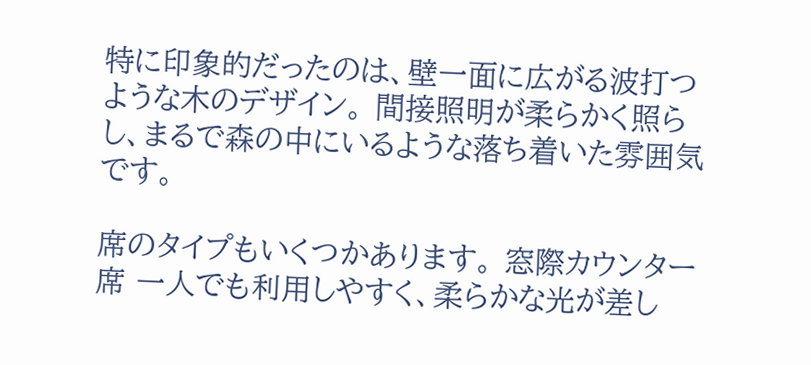特に印象的だったのは、壁一面に広がる波打つような木のデザイン。 間接照明が柔らかく照らし、まるで森の中にいるような落ち着いた雰囲気です。

席のタイプもいくつかあります。 窓際カウンター席 一人でも利用しやすく、柔らかな光が差し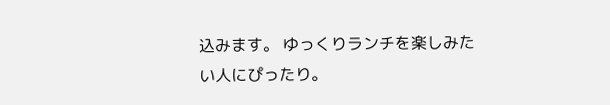込みます。 ゆっくりランチを楽しみたい人にぴったり。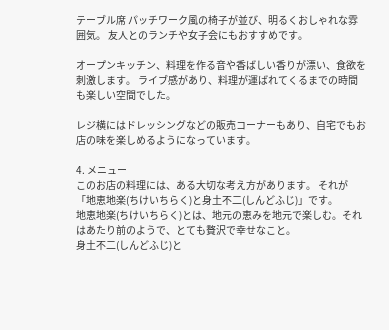テーブル席 パッチワーク風の椅子が並び、明るくおしゃれな雰囲気。 友人とのランチや女子会にもおすすめです。

オープンキッチン、料理を作る音や香ばしい香りが漂い、食欲を刺激します。 ライブ感があり、料理が運ばれてくるまでの時間も楽しい空間でした。

レジ横にはドレッシングなどの販売コーナーもあり、自宅でもお店の味を楽しめるようになっています。

4. メニュー
このお店の料理には、ある大切な考え方があります。 それが「地恵地楽(ちけいちらく)と身土不二(しんどふじ)」です。
地恵地楽(ちけいちらく)とは、地元の恵みを地元で楽しむ。それはあたり前のようで、とても贅沢で幸せなこと。
身土不二(しんどふじ)と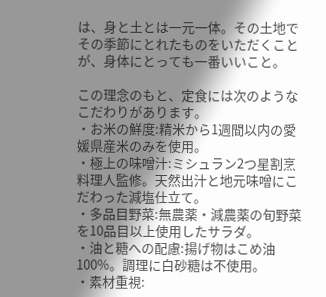は、身と土とは一元一体。その土地でその季節にとれたものをいただくことが、身体にとっても一番いいこと。

この理念のもと、定食には次のようなこだわりがあります。
・お米の鮮度:精米から1週間以内の愛媛県産米のみを使用。
・極上の味噌汁:ミシュラン2つ星割烹料理人監修。天然出汁と地元味噌にこだわった減塩仕立て。
・多品目野菜:無農薬・減農薬の旬野菜を10品目以上使用したサラダ。
・油と糖への配慮:揚げ物はこめ油100%。調理に白砂糖は不使用。
・素材重視: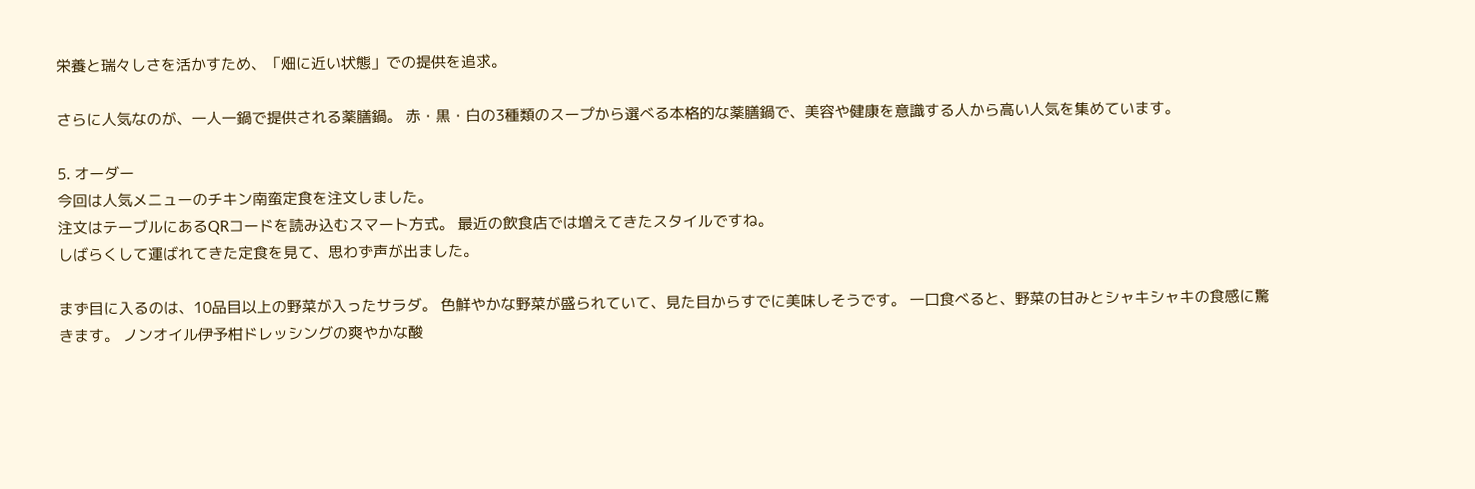栄養と瑞々しさを活かすため、「畑に近い状態」での提供を追求。

さらに人気なのが、一人一鍋で提供される薬膳鍋。 赤・黒・白の3種類のスープから選べる本格的な薬膳鍋で、美容や健康を意識する人から高い人気を集めています。

5. オーダー
今回は人気メニューのチキン南蛮定食を注文しました。
注文はテーブルにあるQRコードを読み込むスマート方式。 最近の飲食店では増えてきたスタイルですね。
しばらくして運ばれてきた定食を見て、思わず声が出ました。

まず目に入るのは、10品目以上の野菜が入ったサラダ。 色鮮やかな野菜が盛られていて、見た目からすでに美味しそうです。 一口食べると、野菜の甘みとシャキシャキの食感に驚きます。 ノンオイル伊予柑ドレッシングの爽やかな酸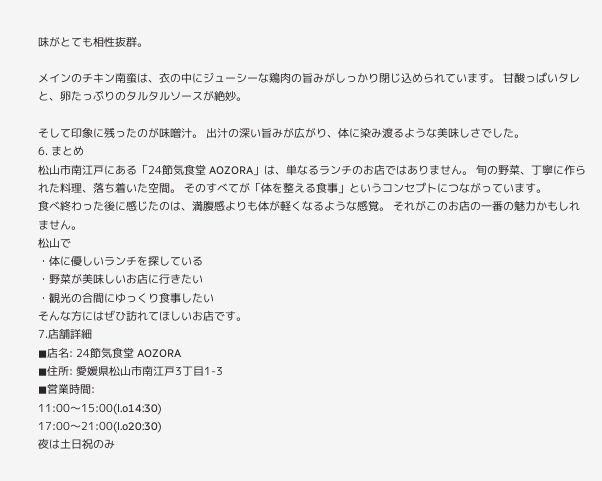味がとても相性抜群。

メインのチキン南蛮は、衣の中にジューシーな鶏肉の旨みがしっかり閉じ込められています。 甘酸っぱいタレと、卵たっぷりのタルタルソースが絶妙。

そして印象に残ったのが味噌汁。 出汁の深い旨みが広がり、体に染み渡るような美味しさでした。
6. まとめ
松山市南江戸にある「24節気食堂 AOZORA」は、単なるランチのお店ではありません。 旬の野菜、丁寧に作られた料理、落ち着いた空間。 そのすべてが「体を整える食事」というコンセプトにつながっています。
食べ終わった後に感じたのは、満腹感よりも体が軽くなるような感覚。 それがこのお店の一番の魅力かもしれません。
松山で
・体に優しいランチを探している
・野菜が美味しいお店に行きたい
・観光の合間にゆっくり食事したい
そんな方にはぜひ訪れてほしいお店です。
7.店舗詳細
◼店名: 24節気食堂 AOZORA
◼住所: 愛媛県松山市南江戸3丁目1-3
◼営業時間:
11:00〜15:00(l.o14:30)
17:00〜21:00(l.o20:30)
夜は土日祝のみ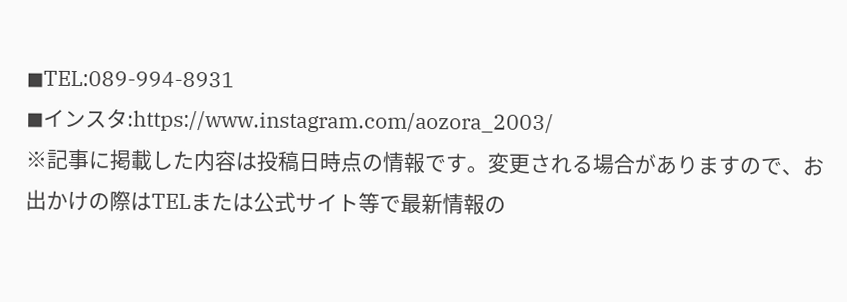◼TEL:089-994-8931
◼インスタ:https://www.instagram.com/aozora_2003/
※記事に掲載した内容は投稿日時点の情報です。変更される場合がありますので、お出かけの際はTELまたは公式サイト等で最新情報の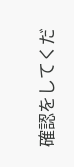確認をしてくだ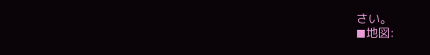さい。
◼地図: